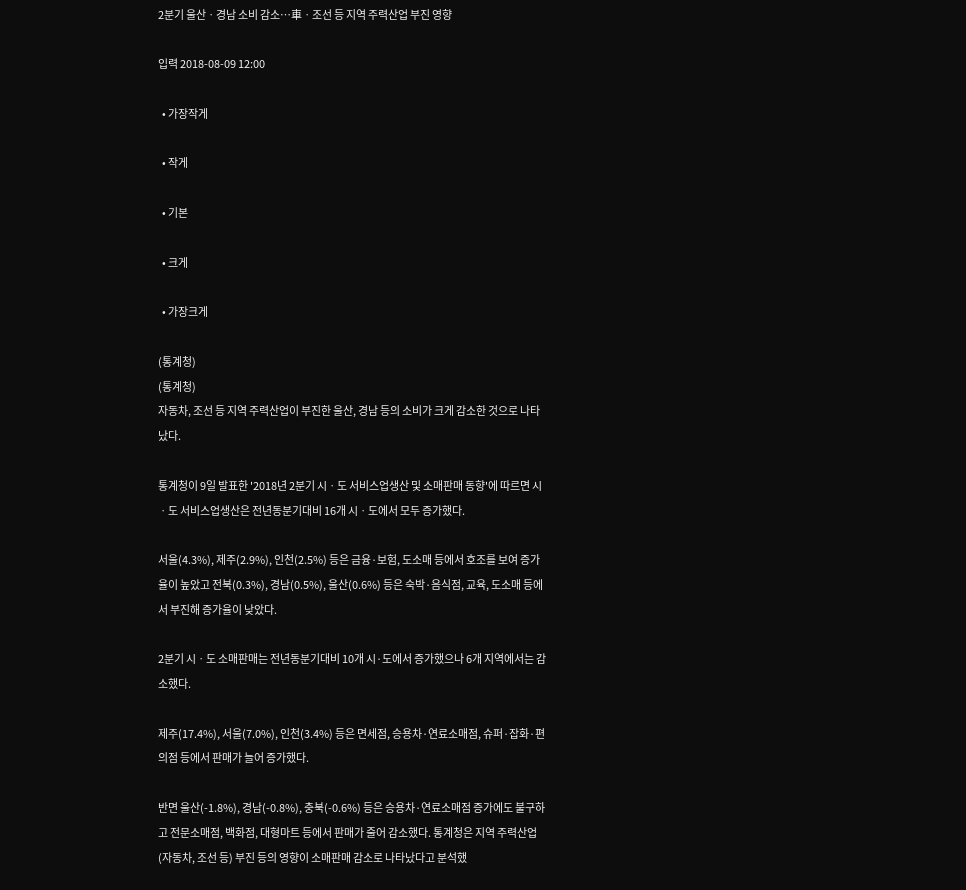2분기 울산ㆍ경남 소비 감소…車ㆍ조선 등 지역 주력산업 부진 영향

입력 2018-08-09 12:00

  • 가장작게

  • 작게

  • 기본

  • 크게

  • 가장크게

(통계청)
(통계청)
자동차, 조선 등 지역 주력산업이 부진한 울산, 경남 등의 소비가 크게 감소한 것으로 나타났다.

통계청이 9일 발표한 '2018년 2분기 시ㆍ도 서비스업생산 및 소매판매 동향'에 따르면 시ㆍ도 서비스업생산은 전년동분기대비 16개 시ㆍ도에서 모두 증가했다.

서울(4.3%), 제주(2.9%), 인천(2.5%) 등은 금융·보험, 도소매 등에서 호조를 보여 증가율이 높았고 전북(0.3%), 경남(0.5%), 울산(0.6%) 등은 숙박·음식점, 교육, 도소매 등에서 부진해 증가율이 낮았다.

2분기 시ㆍ도 소매판매는 전년동분기대비 10개 시·도에서 증가했으나 6개 지역에서는 감소했다.

제주(17.4%), 서울(7.0%), 인천(3.4%) 등은 면세점, 승용차·연료소매점, 슈퍼·잡화·편의점 등에서 판매가 늘어 증가했다.

반면 울산(-1.8%), 경남(-0.8%), 충북(-0.6%) 등은 승용차·연료소매점 증가에도 불구하고 전문소매점, 백화점, 대형마트 등에서 판매가 줄어 감소했다. 통계청은 지역 주력산업(자동차, 조선 등) 부진 등의 영향이 소매판매 감소로 나타났다고 분석했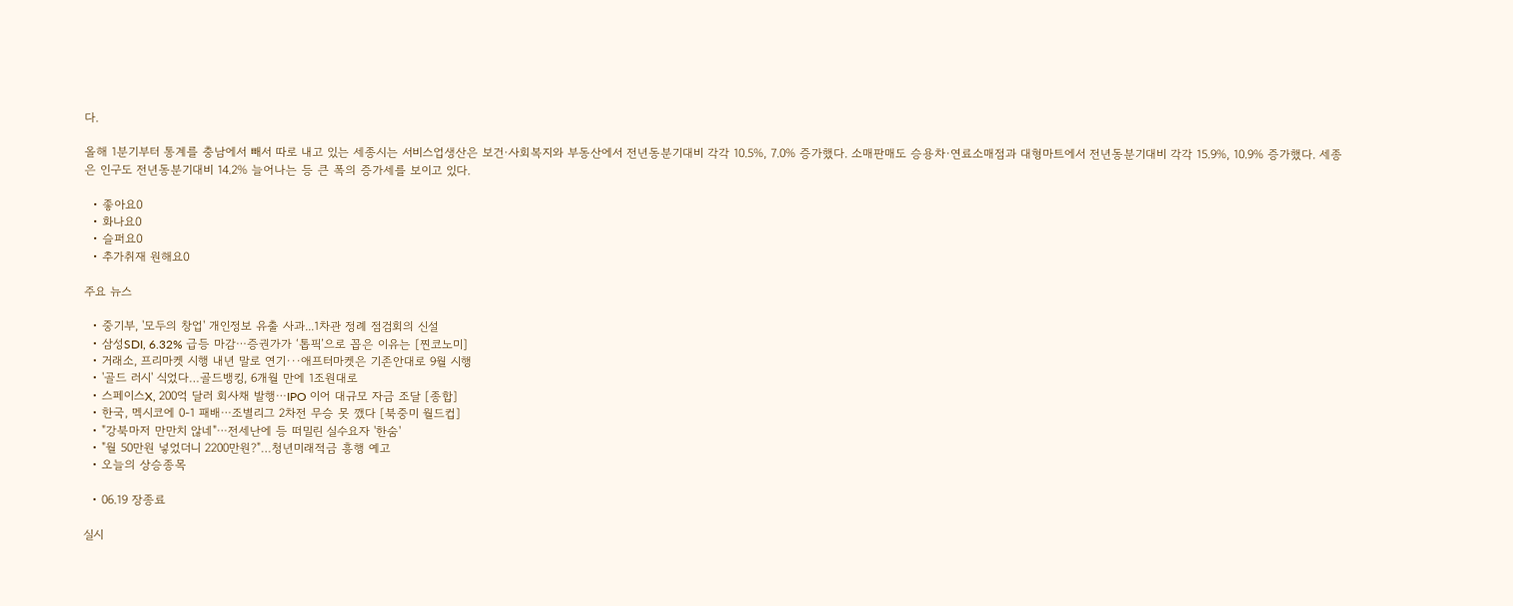다.

올해 1분기부터 통계를 충남에서 빼서 따로 내고 있는 세종시는 서비스업생산은 보건·사회복지와 부동산에서 전년동분기대비 각각 10.5%, 7.0% 증가했다. 소매판매도 승용차·연료소매점과 대형마트에서 전년동분기대비 각각 15.9%, 10.9% 증가했다. 세종은 인구도 전년동분기대비 14.2% 늘어나는 등 큰 폭의 증가세를 보이고 있다.

  • 좋아요0
  • 화나요0
  • 슬퍼요0
  • 추가취재 원해요0

주요 뉴스

  • 중기부, '모두의 창업' 개인정보 유출 사과...1차관 정례 점검회의 신설
  • 삼성SDI, 6.32% 급등 마감⋯증권가가 ‘톱픽’으로 꼽은 이유는 [찐코노미]
  • 거래소, 프리마켓 시행 내년 말로 연기···애프터마켓은 기존안대로 9월 시행
  • '골드 러시' 식었다…골드뱅킹, 6개월 만에 1조원대로
  • 스페이스X, 200억 달러 회사채 발행⋯IPO 이어 대규모 자금 조달 [종합]
  • 한국, 멕시코에 0-1 패배⋯조별리그 2차전 무승 못 깼다 [북중미 월드컵]
  • "강북마저 만만치 않네"⋯전세난에 등 떠밀린 실수요자 '한숨'
  • "월 50만원 넣었더니 2200만원?"…청년미래적금 흥행 예고
  • 오늘의 상승종목

  • 06.19 장종료

실시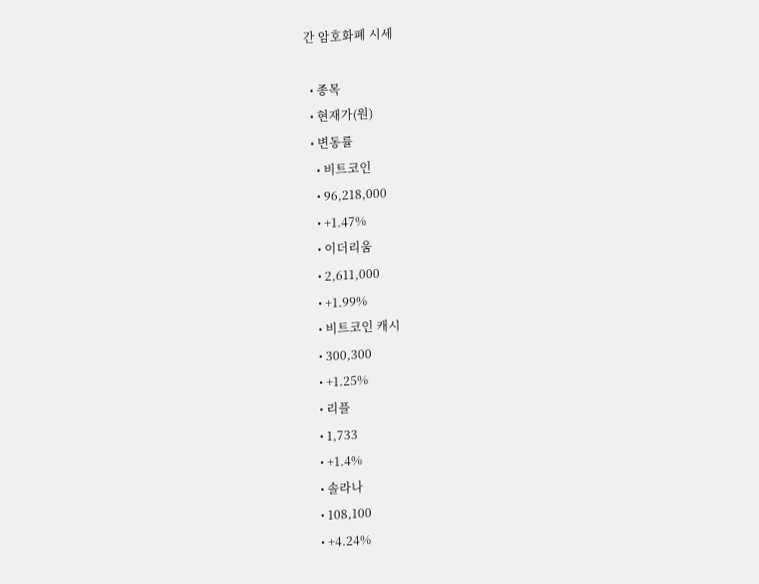간 암호화폐 시세

  • 종목
  • 현재가(원)
  • 변동률
    • 비트코인
    • 96,218,000
    • +1.47%
    • 이더리움
    • 2,611,000
    • +1.99%
    • 비트코인 캐시
    • 300,300
    • +1.25%
    • 리플
    • 1,733
    • +1.4%
    • 솔라나
    • 108,100
    • +4.24%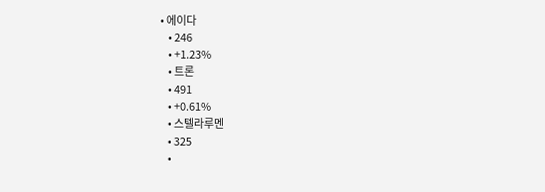• 에이다
    • 246
    • +1.23%
    • 트론
    • 491
    • +0.61%
    • 스텔라루멘
    • 325
    •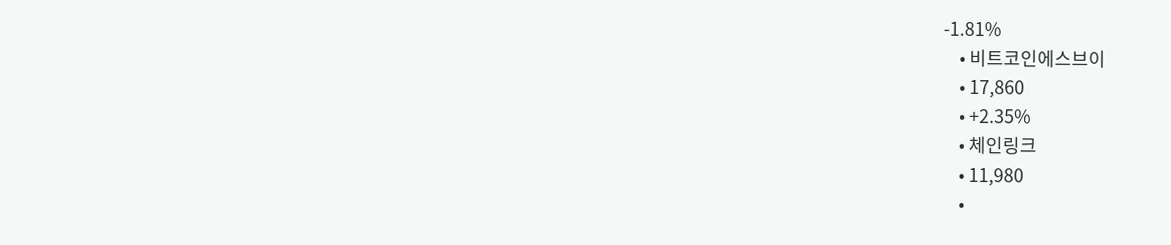-1.81%
    • 비트코인에스브이
    • 17,860
    • +2.35%
    • 체인링크
    • 11,980
    •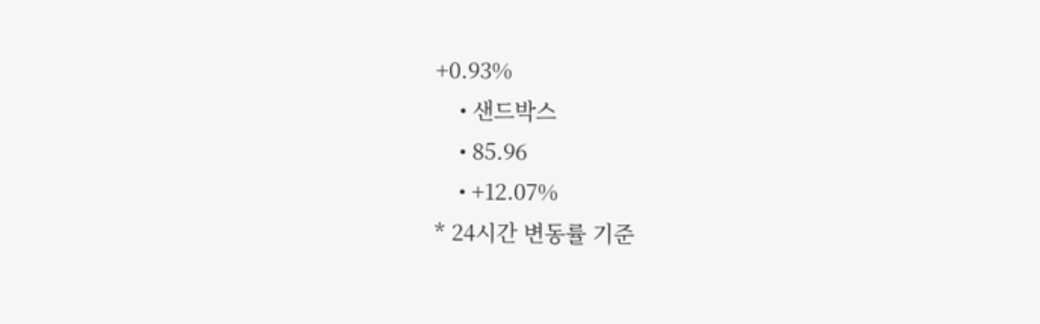+0.93%
    • 샌드박스
    • 85.96
    • +12.07%
* 24시간 변동률 기준